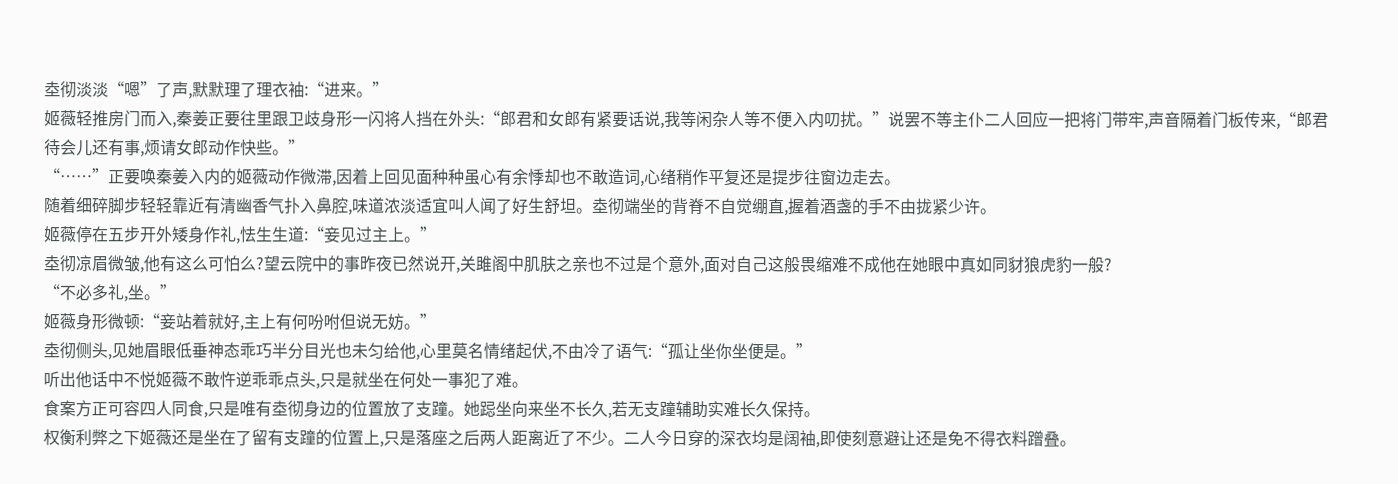坴彻淡淡“嗯”了声,默默理了理衣袖:“进来。”
姬薇轻推房门而入,秦姜正要往里跟卫歧身形一闪将人挡在外头:“郎君和女郎有紧要话说,我等闲杂人等不便入内叨扰。”说罢不等主仆二人回应一把将门带牢,声音隔着门板传来,“郎君待会儿还有事,烦请女郎动作快些。”
“……”正要唤秦姜入内的姬薇动作微滞,因着上回见面种种虽心有余悸却也不敢造词,心绪稍作平复还是提步往窗边走去。
随着细碎脚步轻轻靠近有清幽香气扑入鼻腔,味道浓淡适宜叫人闻了好生舒坦。坴彻端坐的背脊不自觉绷直,握着酒盏的手不由拢紧少许。
姬薇停在五步开外矮身作礼,怯生生道:“妾见过主上。”
坴彻凉眉微皱,他有这么可怕么?望云院中的事昨夜已然说开,关雎阁中肌肤之亲也不过是个意外,面对自己这般畏缩难不成他在她眼中真如同豺狼虎豹一般?
“不必多礼,坐。”
姬薇身形微顿:“妾站着就好,主上有何吩咐但说无妨。”
坴彻侧头,见她眉眼低垂神态乖巧半分目光也未匀给他,心里莫名情绪起伏,不由冷了语气:“孤让坐你坐便是。”
听出他话中不悦姬薇不敢忤逆乖乖点头,只是就坐在何处一事犯了难。
食案方正可容四人同食,只是唯有坴彻身边的位置放了支蹱。她跽坐向来坐不长久,若无支蹱辅助实难长久保持。
权衡利弊之下姬薇还是坐在了留有支蹱的位置上,只是落座之后两人距离近了不少。二人今日穿的深衣均是阔袖,即使刻意避让还是免不得衣料蹭叠。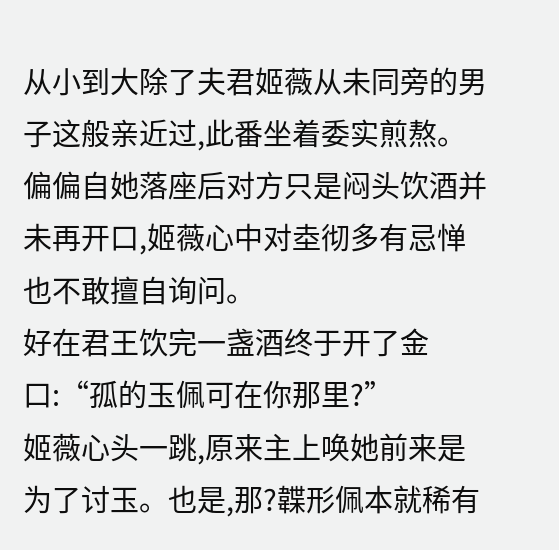从小到大除了夫君姬薇从未同旁的男子这般亲近过,此番坐着委实煎熬。偏偏自她落座后对方只是闷头饮酒并未再开口,姬薇心中对坴彻多有忌惮也不敢擅自询问。
好在君王饮完一盏酒终于开了金口:“孤的玉佩可在你那里?”
姬薇心头一跳,原来主上唤她前来是为了讨玉。也是,那?韘形佩本就稀有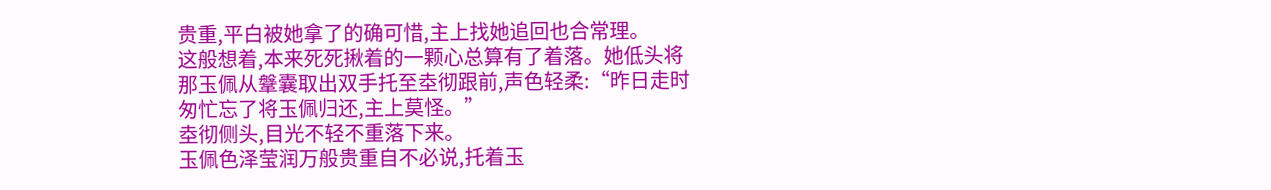贵重,平白被她拿了的确可惜,主上找她追回也合常理。
这般想着,本来死死揪着的一颗心总算有了着落。她低头将那玉佩从鞶囊取出双手托至坴彻跟前,声色轻柔:“昨日走时匆忙忘了将玉佩归还,主上莫怪。”
坴彻侧头,目光不轻不重落下来。
玉佩色泽莹润万般贵重自不必说,托着玉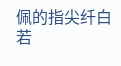佩的指尖纤白若